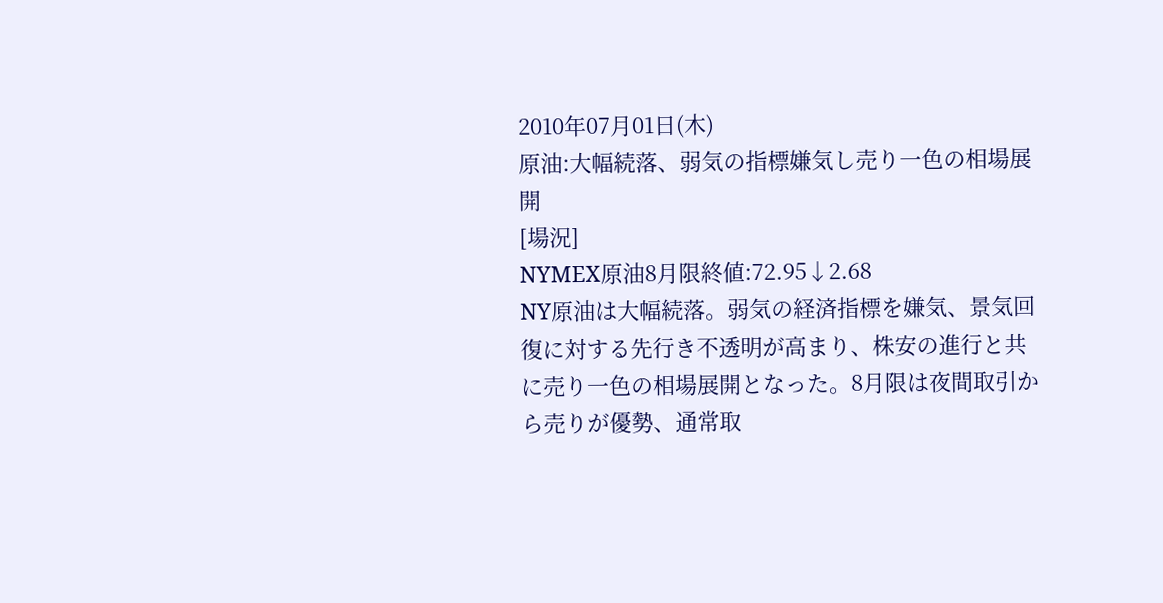2010年07月01日(木)
原油:大幅続落、弱気の指標嫌気し売り一色の相場展開
[場況]
NYMEX原油8月限終値:72.95↓2.68
NY原油は大幅続落。弱気の経済指標を嫌気、景気回復に対する先行き不透明が高まり、株安の進行と共に売り一色の相場展開となった。8月限は夜間取引から売りが優勢、通常取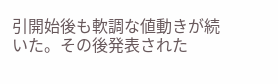引開始後も軟調な値動きが続いた。その後発表された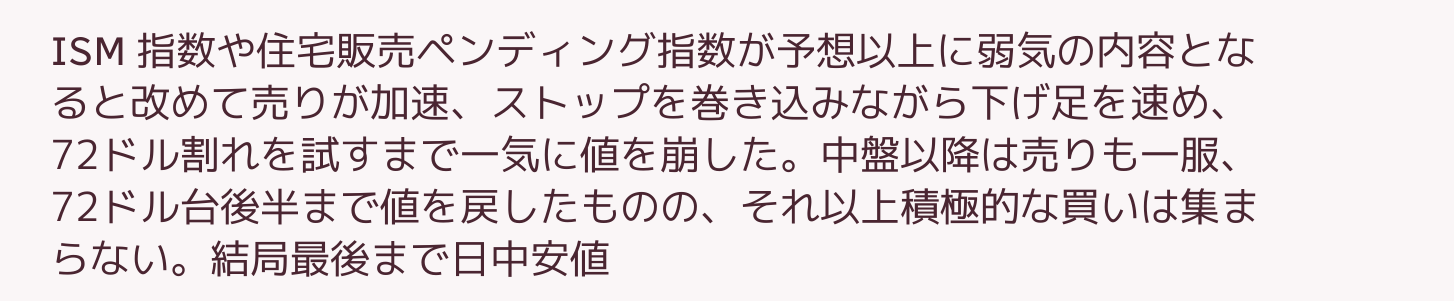ISM 指数や住宅販売ペンディング指数が予想以上に弱気の内容となると改めて売りが加速、ストップを巻き込みながら下げ足を速め、72ドル割れを試すまで一気に値を崩した。中盤以降は売りも一服、72ドル台後半まで値を戻したものの、それ以上積極的な買いは集まらない。結局最後まで日中安値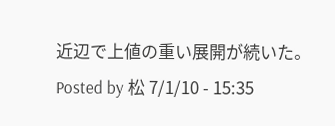近辺で上値の重い展開が続いた。
Posted by 松 7/1/10 - 15:35